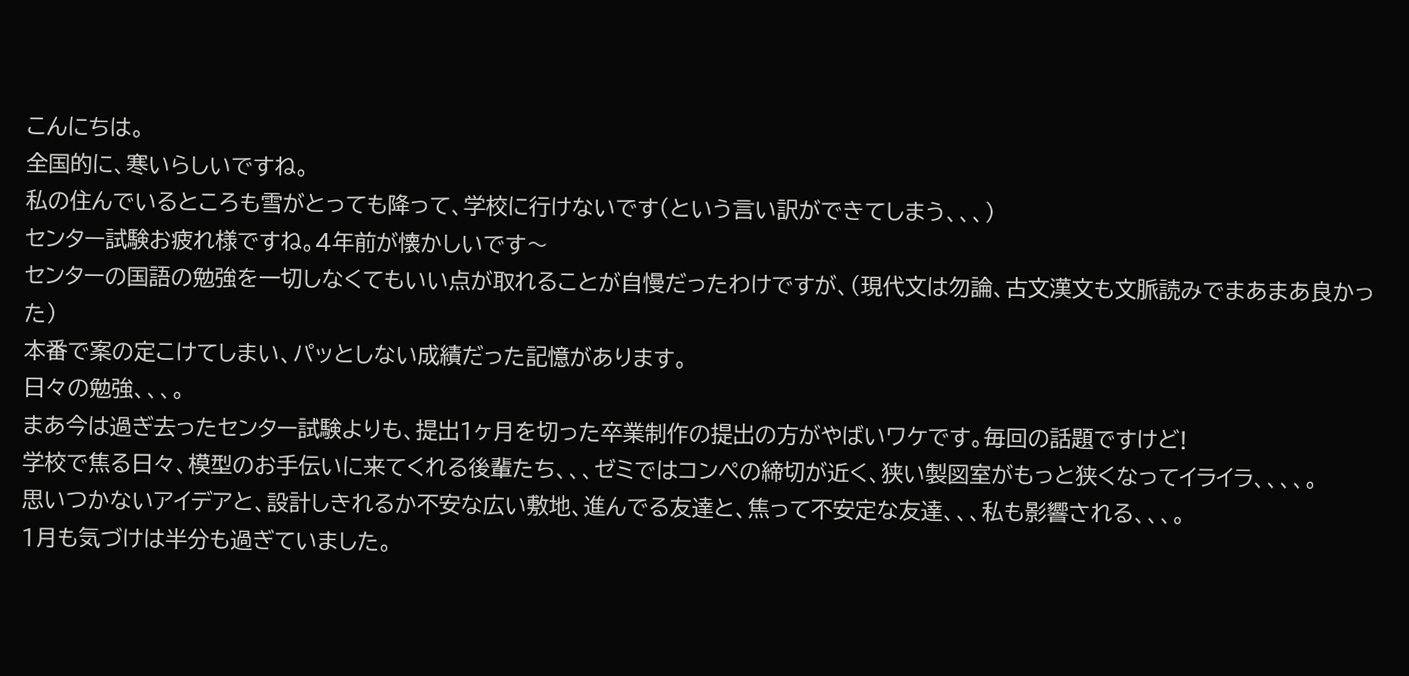こんにちは。
全国的に、寒いらしいですね。
私の住んでいるところも雪がとっても降って、学校に行けないです(という言い訳ができてしまう、、、)
センター試験お疲れ様ですね。4年前が懐かしいです〜
センターの国語の勉強を一切しなくてもいい点が取れることが自慢だったわけですが、(現代文は勿論、古文漢文も文脈読みでまあまあ良かった)
本番で案の定こけてしまい、パッとしない成績だった記憶があります。
日々の勉強、、、。
まあ今は過ぎ去ったセンター試験よりも、提出1ヶ月を切った卒業制作の提出の方がやばいワケです。毎回の話題ですけど!
学校で焦る日々、模型のお手伝いに来てくれる後輩たち、、、ゼミではコンペの締切が近く、狭い製図室がもっと狭くなってイライラ、、、、。
思いつかないアイデアと、設計しきれるか不安な広い敷地、進んでる友達と、焦って不安定な友達、、、私も影響される、、、。
1月も気づけは半分も過ぎていました。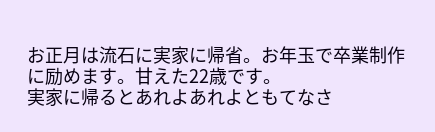お正月は流石に実家に帰省。お年玉で卒業制作に励めます。甘えた22歳です。
実家に帰るとあれよあれよともてなさ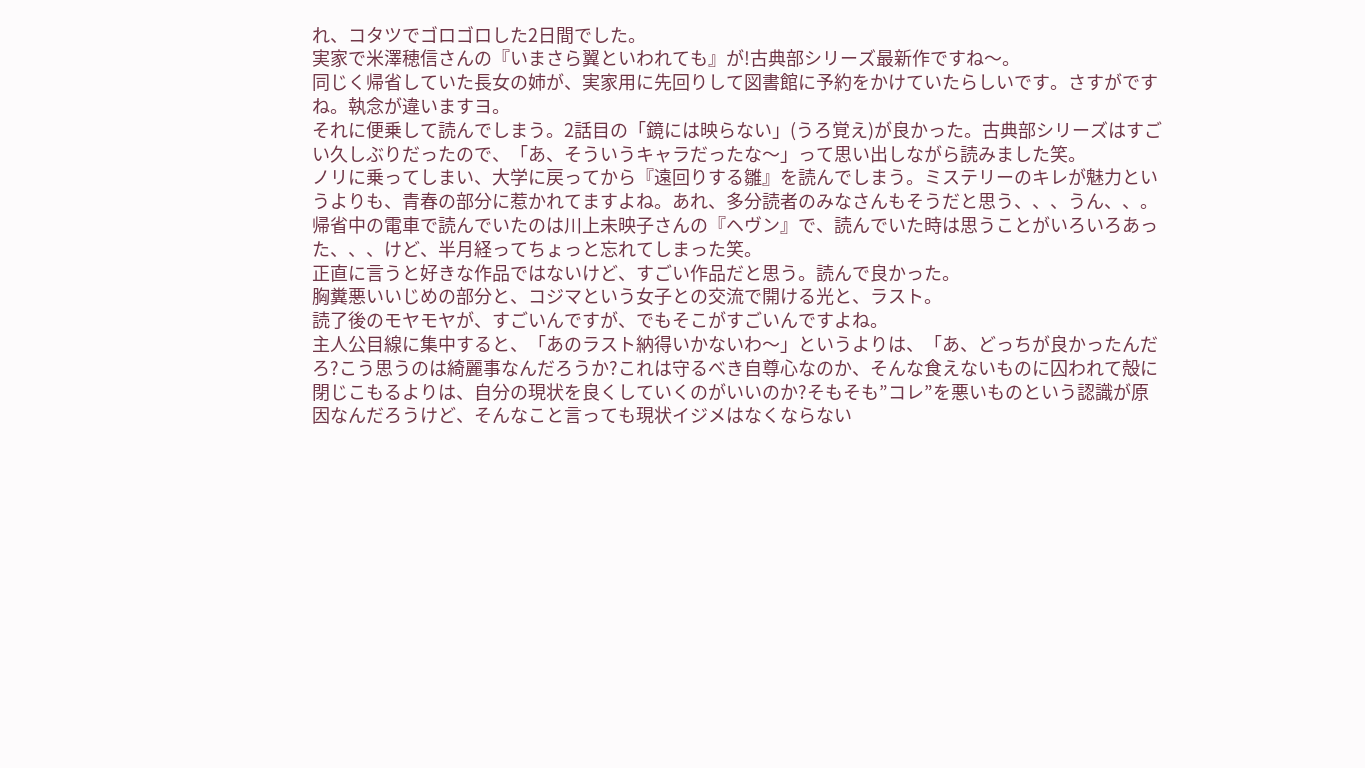れ、コタツでゴロゴロした2日間でした。
実家で米澤穂信さんの『いまさら翼といわれても』が!古典部シリーズ最新作ですね〜。
同じく帰省していた長女の姉が、実家用に先回りして図書館に予約をかけていたらしいです。さすがですね。執念が違いますヨ。
それに便乗して読んでしまう。2話目の「鏡には映らない」(うろ覚え)が良かった。古典部シリーズはすごい久しぶりだったので、「あ、そういうキャラだったな〜」って思い出しながら読みました笑。
ノリに乗ってしまい、大学に戻ってから『遠回りする雛』を読んでしまう。ミステリーのキレが魅力というよりも、青春の部分に惹かれてますよね。あれ、多分読者のみなさんもそうだと思う、、、うん、、。
帰省中の電車で読んでいたのは川上未映子さんの『ヘヴン』で、読んでいた時は思うことがいろいろあった、、、けど、半月経ってちょっと忘れてしまった笑。
正直に言うと好きな作品ではないけど、すごい作品だと思う。読んで良かった。
胸糞悪いいじめの部分と、コジマという女子との交流で開ける光と、ラスト。
読了後のモヤモヤが、すごいんですが、でもそこがすごいんですよね。
主人公目線に集中すると、「あのラスト納得いかないわ〜」というよりは、「あ、どっちが良かったんだろ?こう思うのは綺麗事なんだろうか?これは守るべき自尊心なのか、そんな食えないものに囚われて殻に閉じこもるよりは、自分の現状を良くしていくのがいいのか?そもそも”コレ”を悪いものという認識が原因なんだろうけど、そんなこと言っても現状イジメはなくならない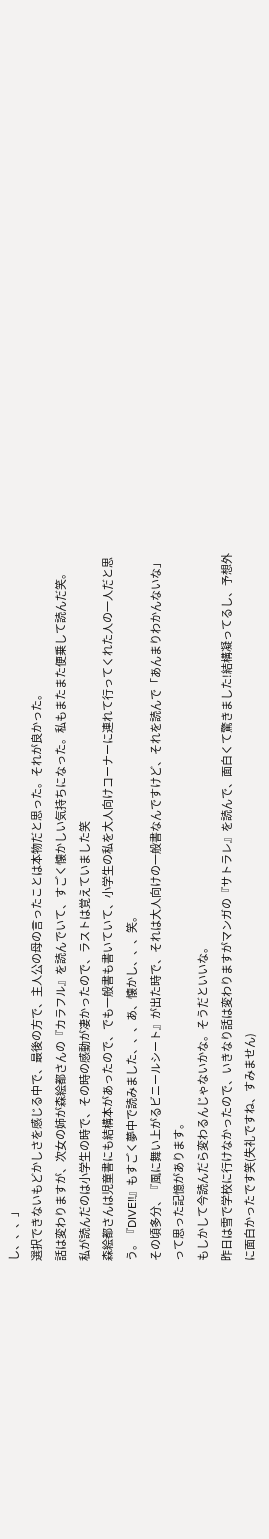し、、、」
選択できないもどかしさを感じる中で、最後の方で、主人公の母の言ったことは本物だと思った。それが良かった。
話は変わりますが、次女の姉が森絵都さんの『カラフル』を読んでいて、すごく懐かしい気持ちになった。私もまたまた便乗して読んだ笑。
私が読んだのは小学生の時で、その時の感動が凄かったので、ラストは覚えていました笑
森絵都さんは児童書にも結構本があったので、でも一般書も書いていて、小学生の私を大人向けコーナーに連れて行ってくれた人の一人だと思う。『DIVE‼』もすごく夢中で読みました、、、あ、懐かし、、、笑。
その頃多分、『風に舞い上がるビニールシート』が出た時で、それは大人向けの一般書なんですけど、それを読んで「あんまりわかんないな」って思った記憶があります。
もしかして今読んだら変わるんじゃないかな。そうだといいな。
昨日は雪で学校に行けなかったので、いきなり話は変わりますがマンガの『サトラレ』を読んで、面白くて驚きました!結構凝ってるし、予想外に面白かったです笑(失礼ですね、すみません)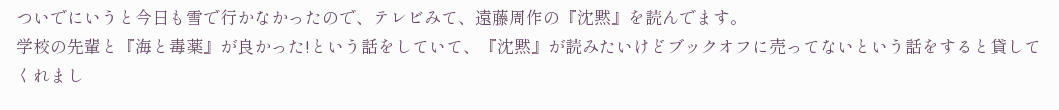ついでにいうと今日も雪で行かなかったので、テレビみて、遠藤周作の『沈黙』を読んでます。
学校の先輩と『海と毒薬』が良かった!という話をしていて、『沈黙』が読みたいけどブックオフに売ってないという話をすると貸してくれまし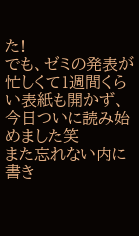た!
でも、ゼミの発表が忙しくて1週間くらい表紙も開かず、今日ついに読み始めました笑
また忘れない内に書き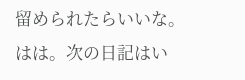留められたらいいな。
はは。次の日記はい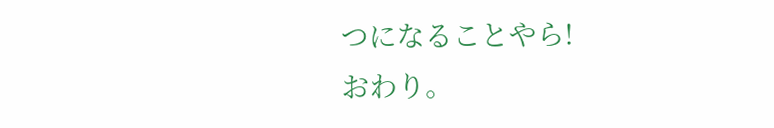つになることやら!
おわり。